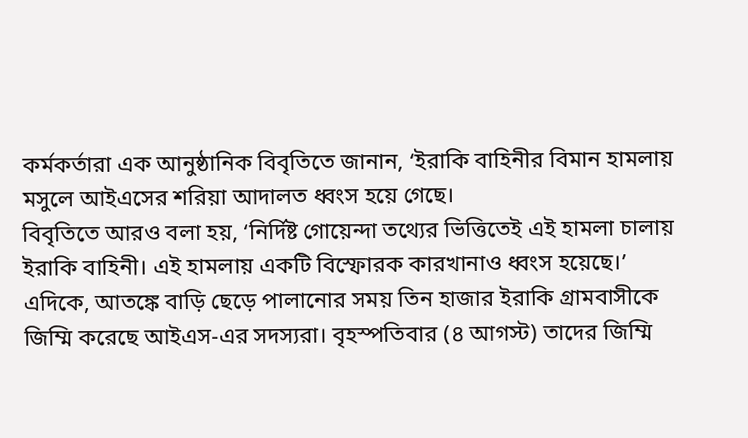কর্মকর্তারা এক আনুষ্ঠানিক বিবৃতিতে জানান, ‘ইরাকি বাহিনীর বিমান হামলায় মসুলে আইএসের শরিয়া আদালত ধ্বংস হয়ে গেছে।
বিবৃতিতে আরও বলা হয়, ‘নির্দিষ্ট গোয়েন্দা তথ্যের ভিত্তিতেই এই হামলা চালায় ইরাকি বাহিনী। এই হামলায় একটি বিস্ফোরক কারখানাও ধ্বংস হয়েছে।’
এদিকে, আতঙ্কে বাড়ি ছেড়ে পালানোর সময় তিন হাজার ইরাকি গ্রামবাসীকে জিম্মি করেছে আইএস-এর সদস্যরা। বৃহস্পতিবার (৪ আগস্ট) তাদের জিম্মি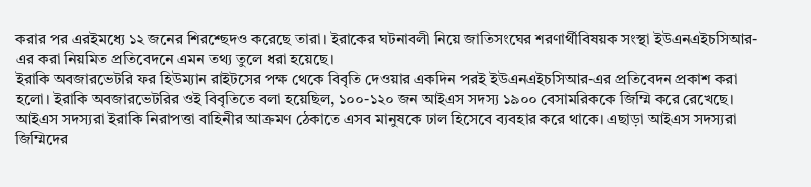করার পর এরইমধ্যে ১২ জনের শিরশ্ছেদও করেছে তারা। ইরাকের ঘটনাবলী নিয়ে জাতিসংঘের শরণার্থীবিষয়ক সংস্থা ইউএনএইচসিআর-এর করা নিয়মিত প্রতিবেদনে এমন তথ্য তুলে ধরা হয়েছে।
ইরাকি অবজারভেটরি ফর হিউম্যান রাইটসের পক্ষ থেকে বিবৃতি দেওয়ার একদিন পরই ইউএনএইচসিআর-এর প্রতিবেদন প্রকাশ করা হলো। ইরাকি অবজারভেটরির ওই বিবৃতিতে বলা হয়েছিল, ১০০-১২০ জন আইএস সদস্য ১৯০০ বেসামরিককে জিম্মি করে রেখেছে। আইএস সদস্যরা ইরাকি নিরাপত্তা বাহিনীর আক্রমণ ঠেকাতে এসব মানুষকে ঢাল হিসেবে ব্যবহার করে থাকে। এছাড়া আইএস সদস্যরা জিম্মিদের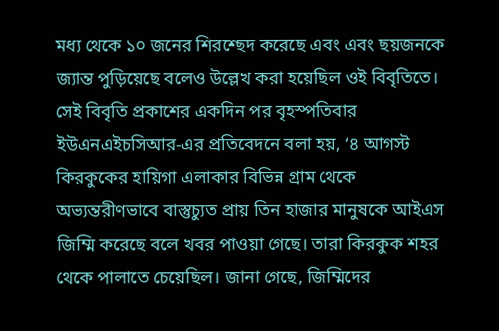মধ্য থেকে ১০ জনের শিরশ্ছেদ করেছে এবং এবং ছয়জনকে জ্যান্ত পুড়িয়েছে বলেও উল্লেখ করা হয়েছিল ওই বিবৃতিতে।
সেই বিবৃতি প্রকাশের একদিন পর বৃহস্পতিবার ইউএনএইচসিআর-এর প্রতিবেদনে বলা হয়, ‘৪ আগস্ট কিরকুকের হায়িগা এলাকার বিভিন্ন গ্রাম থেকে অভ্যন্তরীণভাবে বাস্তুচ্যুত প্রায় তিন হাজার মানুষকে আইএস জিম্মি করেছে বলে খবর পাওয়া গেছে। তারা কিরকুক শহর থেকে পালাতে চেয়েছিল। জানা গেছে, জিম্মিদের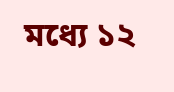মধ্যে ১২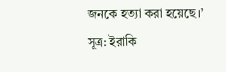জনকে হত্যা করা হয়েছে।’
সূত্র: ইরাকি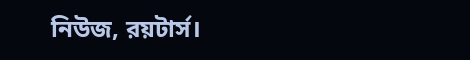নিউজ, রয়টার্স।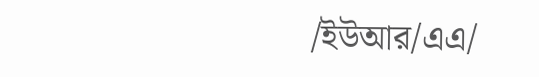/ইউআর/এএ/